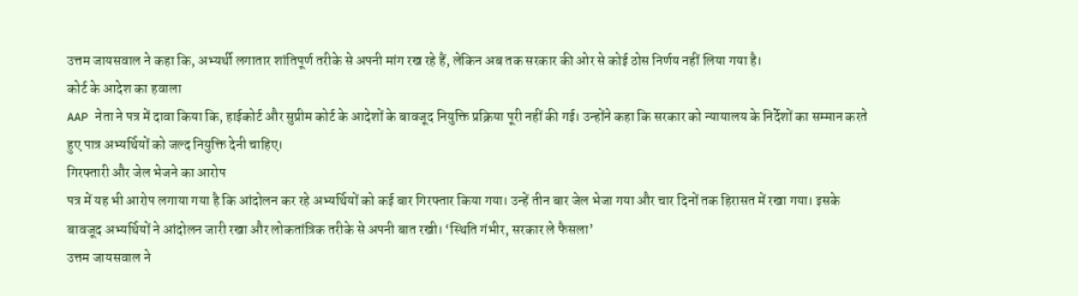उत्तम जायसवाल ने कहा कि, अभ्यर्थी लगातार शांतिपूर्ण तरीके से अपनी मांग रख रहे हैं, लेकिन अब तक सरकार की ओर से कोई ठोस निर्णय नहीं लिया गया है।
कोर्ट के आदेश का हवाला
AAP नेता ने पत्र में दावा किया कि, हाईकोर्ट और सुप्रीम कोर्ट के आदेशों के बावजूद नियुक्ति प्रक्रिया पूरी नहीं की गई। उन्होंने कहा कि सरकार को न्यायालय के निर्देशों का सम्मान करते हुए पात्र अभ्यर्थियों को जल्द नियुक्ति देनी चाहिए।
गिरफ्तारी और जेल भेजने का आरोप
पत्र में यह भी आरोप लगाया गया है कि आंदोलन कर रहे अभ्यर्थियों को कई बार गिरफ्तार किया गया। उन्हें तीन बार जेल भेजा गया और चार दिनों तक हिरासत में रखा गया। इसके बावजूद अभ्यर्थियों ने आंदोलन जारी रखा और लोकतांत्रिक तरीके से अपनी बात रखी। ‘स्थिति गंभीर, सरकार ले फैसला’
उत्तम जायसवाल ने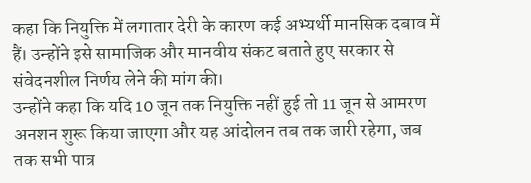कहा कि नियुक्ति में लगातार देरी के कारण कई अभ्यर्थी मानसिक दबाव में हैं। उन्होंने इसे सामाजिक और मानवीय संकट बताते हुए सरकार से संवेदनशील निर्णय लेने की मांग की।
उन्होंने कहा कि यदि 10 जून तक नियुक्ति नहीं हुई तो 11 जून से आमरण अनशन शुरू किया जाएगा और यह आंदोलन तब तक जारी रहेगा, जब तक सभी पात्र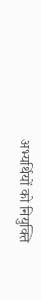अभ्यर्थियों को नियुक्ति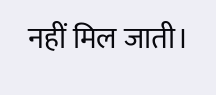नहीं मिल जाती।